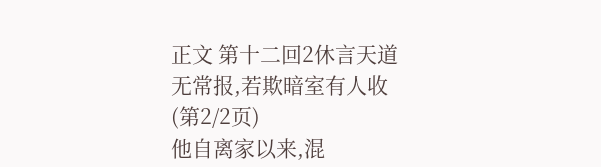正文 第十二回2休言天道无常报,若欺暗室有人收 (第2/2页)
他自离家以来,混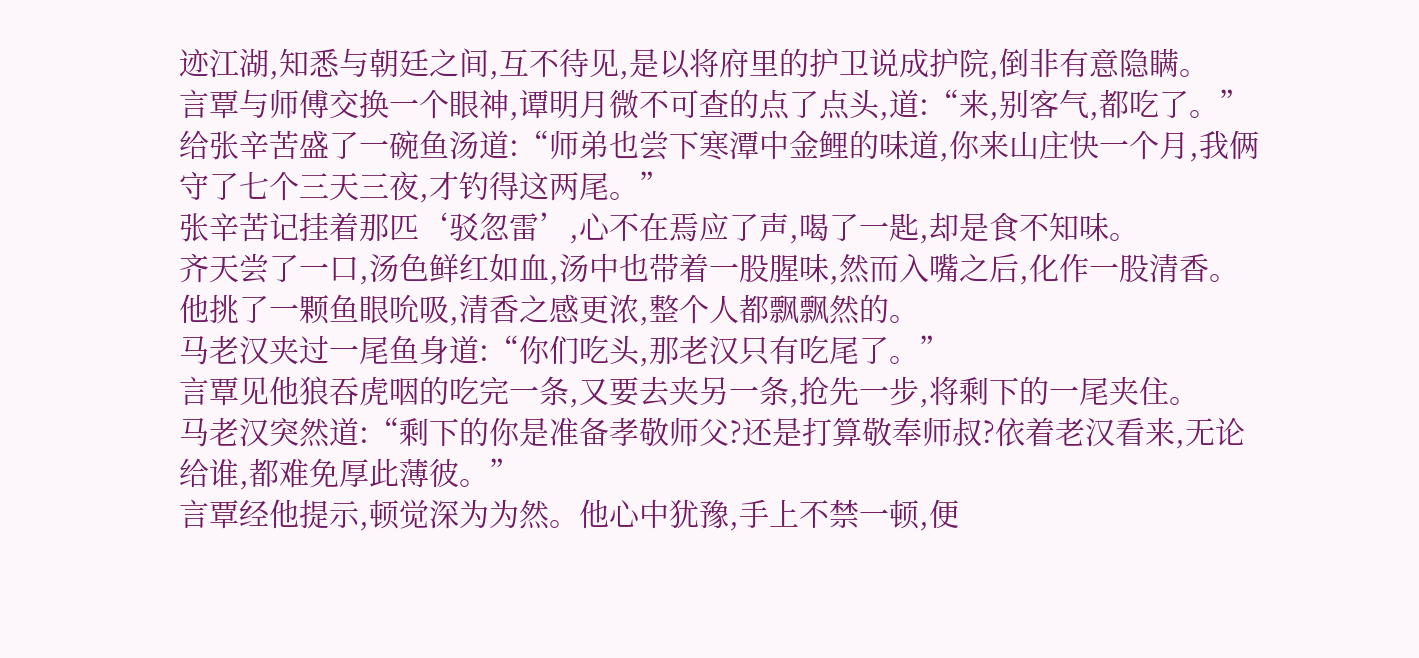迹江湖,知悉与朝廷之间,互不待见,是以将府里的护卫说成护院,倒非有意隐瞒。
言覃与师傅交换一个眼神,谭明月微不可查的点了点头,道:“来,别客气,都吃了。”给张辛苦盛了一碗鱼汤道:“师弟也尝下寒潭中金鲤的味道,你来山庄快一个月,我俩守了七个三天三夜,才钓得这两尾。”
张辛苦记挂着那匹‘驳忽雷’,心不在焉应了声,喝了一匙,却是食不知味。
齐天尝了一口,汤色鲜红如血,汤中也带着一股腥味,然而入嘴之后,化作一股清香。
他挑了一颗鱼眼吮吸,清香之感更浓,整个人都飘飘然的。
马老汉夹过一尾鱼身道:“你们吃头,那老汉只有吃尾了。”
言覃见他狼吞虎咽的吃完一条,又要去夹另一条,抢先一步,将剩下的一尾夹住。
马老汉突然道:“剩下的你是准备孝敬师父?还是打算敬奉师叔?依着老汉看来,无论给谁,都难免厚此薄彼。”
言覃经他提示,顿觉深为为然。他心中犹豫,手上不禁一顿,便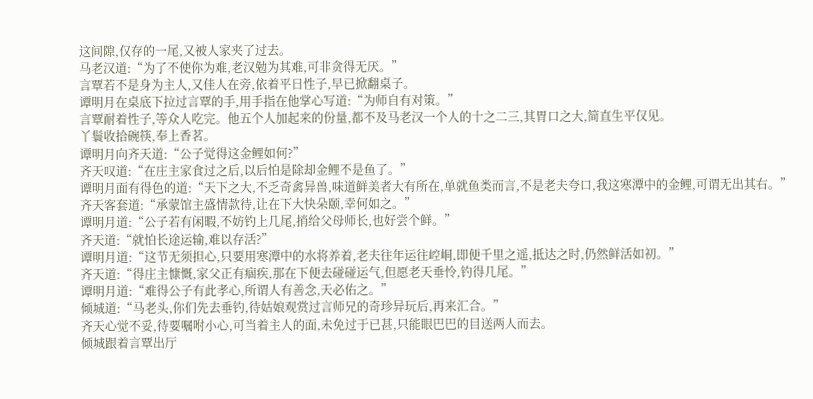这间隙,仅存的一尾,又被人家夹了过去。
马老汉道:“为了不使你为难,老汉勉为其难,可非贪得无厌。”
言覃若不是身为主人,又佳人在旁,依着平日性子,早已掀翻桌子。
谭明月在桌底下拉过言覃的手,用手指在他掌心写道:“为师自有对策。”
言覃耐着性子,等众人吃完。他五个人加起来的份量,都不及马老汉一个人的十之二三,其胃口之大,简直生平仅见。
丫鬟收拾碗筷,奉上香茗。
谭明月向齐天道:“公子觉得这金鲤如何?”
齐天叹道:“在庄主家食过之后,以后怕是除却金鲤不是鱼了。”
谭明月面有得色的道:“天下之大,不乏奇禽异兽,味道鲜美者大有所在,单就鱼类而言,不是老夫夸口,我这寒潭中的金鲤,可谓无出其右。”
齐天客套道:“承蒙馆主盛情款待,让在下大快朵颐,幸何如之。”
谭明月道:“公子若有闲暇,不妨钓上几尾,捎给父母师长,也好尝个鲜。”
齐天道:“就怕长途运输,难以存活?”
谭明月道:“这节无须担心,只要用寒潭中的水将养着,老夫往年运往崆峒,即便千里之遥,抵达之时,仍然鲜活如初。”
齐天道:“得庄主慷慨,家父正有痼疾,那在下便去碰碰运气,但愿老天垂怜,钓得几尾。”
谭明月道:“难得公子有此孝心,所谓人有善念,天必佑之。”
倾城道:“马老头,你们先去垂钓,待姑娘观赏过言师兄的奇珍异玩后,再来汇合。”
齐天心觉不妥,待要嘱咐小心,可当着主人的面,未免过于已甚,只能眼巴巴的目送两人而去。
倾城跟着言覃出厅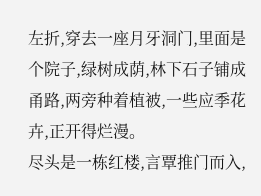左折,穿去一座月牙洞门,里面是个院子,绿树成荫,林下石子铺成甬路,两旁种着植被,一些应季花卉,正开得烂漫。
尽头是一栋红楼,言覃推门而入,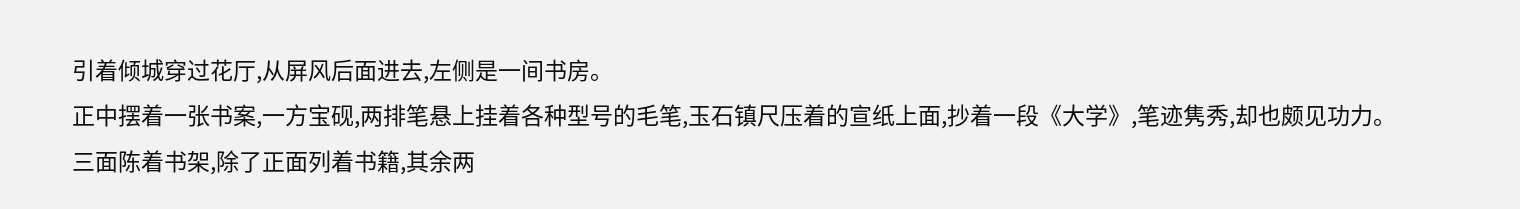引着倾城穿过花厅,从屏风后面进去,左侧是一间书房。
正中摆着一张书案,一方宝砚,两排笔悬上挂着各种型号的毛笔,玉石镇尺压着的宣纸上面,抄着一段《大学》,笔迹隽秀,却也颇见功力。
三面陈着书架,除了正面列着书籍,其余两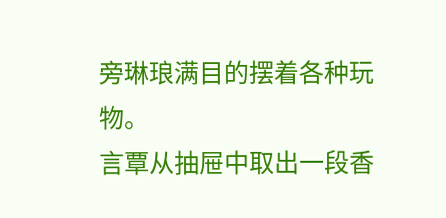旁琳琅满目的摆着各种玩物。
言覃从抽屉中取出一段香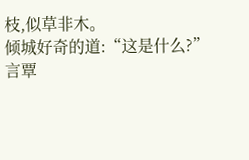枝,似草非木。
倾城好奇的道:“这是什么?”
言覃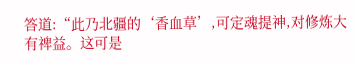答道:“此乃北疆的‘香血草’,可定魂提神,对修炼大有禆益。这可是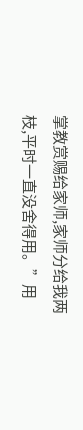掌教赏赐给家师,家师分给我两枝,平时一直没舍得用。”用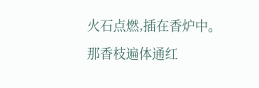火石点燃,插在香炉中。
那香枝遍体通红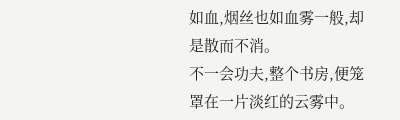如血,烟丝也如血雾一般,却是散而不消。
不一会功夫,整个书房,便笼罩在一片淡红的云雾中。